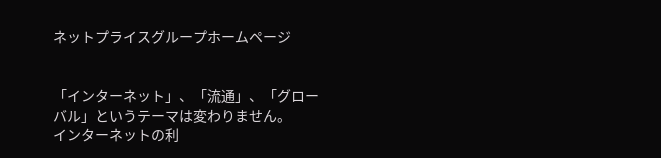ネットプライスグループホームページ


「インターネット」、「流通」、「グローバル」というテーマは変わりません。
インターネットの利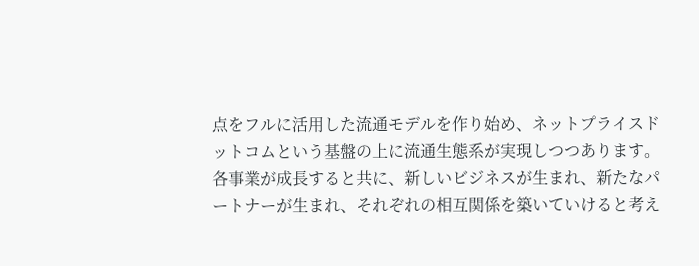点をフルに活用した流通モデルを作り始め、ネットプライスドットコムという基盤の上に流通生態系が実現しつつあります。各事業が成長すると共に、新しいビジネスが生まれ、新たなパートナーが生まれ、それぞれの相互関係を築いていけると考え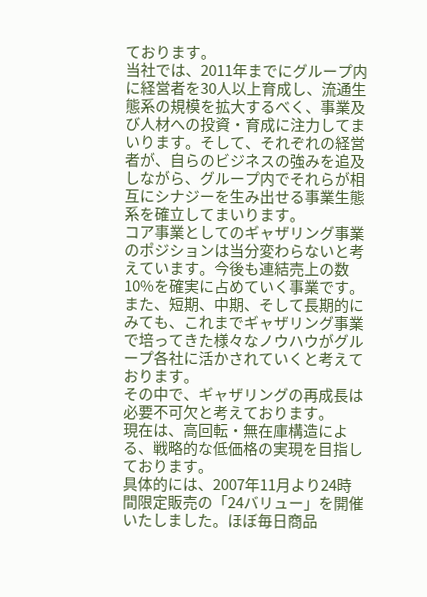ております。
当社では、2011年までにグループ内に経営者を30人以上育成し、流通生態系の規模を拡大するべく、事業及び人材への投資・育成に注力してまいります。そして、それぞれの経営者が、自らのビジネスの強みを追及しながら、グループ内でそれらが相互にシナジーを生み出せる事業生態系を確立してまいります。
コア事業としてのギャザリング事業のポジションは当分変わらないと考えています。今後も連結売上の数10%を確実に占めていく事業です。また、短期、中期、そして長期的にみても、これまでギャザリング事業で培ってきた様々なノウハウがグループ各社に活かされていくと考えております。
その中で、ギャザリングの再成長は必要不可欠と考えております。
現在は、高回転・無在庫構造による、戦略的な低価格の実現を目指しております。
具体的には、2007年11月より24時間限定販売の「24バリュー」を開催いたしました。ほぼ毎日商品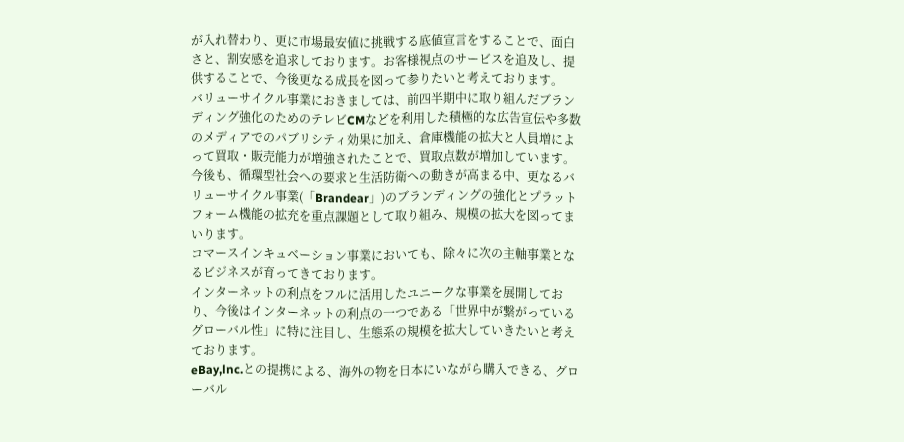が入れ替わり、更に市場最安値に挑戦する底値宣言をすることで、面白さと、割安感を追求しております。お客様視点のサービスを追及し、提供することで、今後更なる成長を図って参りたいと考えております。
バリューサイクル事業におきましては、前四半期中に取り組んだブランディング強化のためのテレビCMなどを利用した積極的な広告宣伝や多数のメディアでのパブリシティ効果に加え、倉庫機能の拡大と人員増によって買取・販売能力が増強されたことで、買取点数が増加しています。
今後も、循環型社会への要求と生活防衛への動きが高まる中、更なるバリューサイクル事業(「Brandear」)のブランディングの強化とプラットフォーム機能の拡充を重点課題として取り組み、規模の拡大を図ってまいります。
コマースインキュベーション事業においても、除々に次の主軸事業となるビジネスが育ってきております。
インターネットの利点をフルに活用したユニークな事業を展開しており、今後はインターネットの利点の一つである「世界中が繋がっているグローバル性」に特に注目し、生態系の規模を拡大していきたいと考えております。
eBay,lnc.との提携による、海外の物を日本にいながら購入できる、グローバル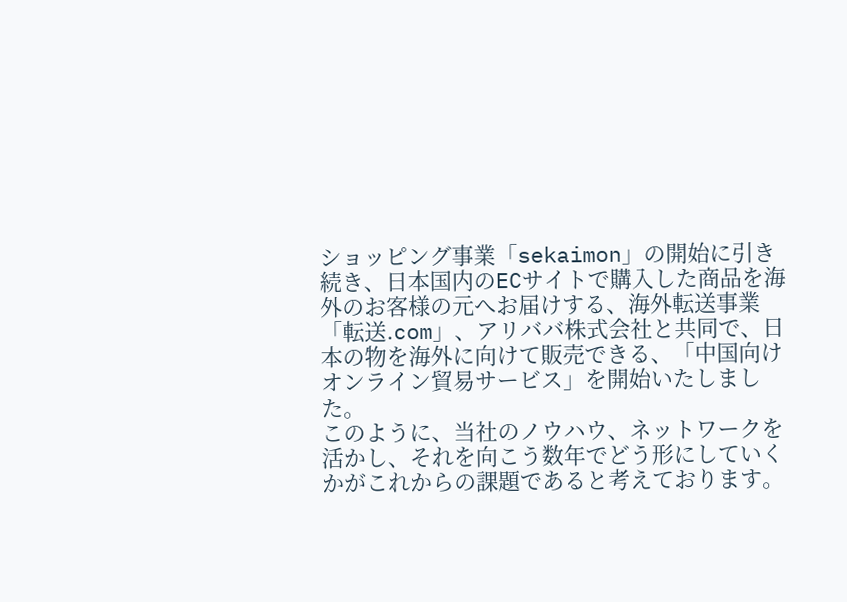ショッピング事業「sekaimon」の開始に引き続き、日本国内のECサイトで購入した商品を海外のお客様の元へお届けする、海外転送事業「転送.com」、アリババ株式会社と共同で、日本の物を海外に向けて販売できる、「中国向けオンライン貿易サービス」を開始いたしました。
このように、当社のノウハウ、ネットワークを活かし、それを向こう数年でどう形にしていくかがこれからの課題であると考えております。